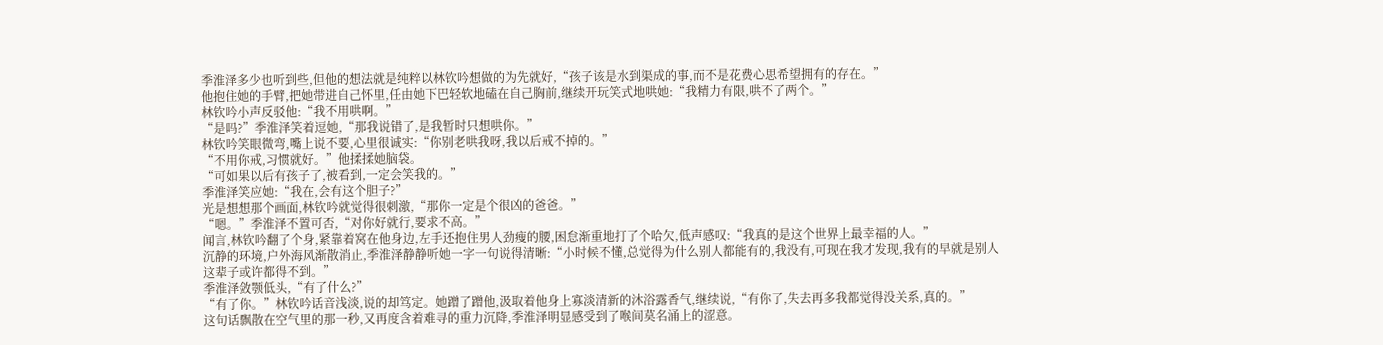季淮泽多少也听到些,但他的想法就是纯粹以林钦吟想做的为先就好,“孩子该是水到渠成的事,而不是花费心思希望拥有的存在。”
他抱住她的手臂,把她带进自己怀里,任由她下巴轻软地磕在自己胸前,继续开玩笑式地哄她:“我精力有限,哄不了两个。”
林钦吟小声反驳他:“我不用哄啊。”
“是吗?”季淮泽笑着逗她,“那我说错了,是我暂时只想哄你。”
林钦吟笑眼微弯,嘴上说不要,心里很诚实:“你别老哄我呀,我以后戒不掉的。”
“不用你戒,习惯就好。”他揉揉她脑袋。
“可如果以后有孩子了,被看到,一定会笑我的。”
季淮泽笑应她:“我在,会有这个胆子?”
光是想想那个画面,林钦吟就觉得很刺激,“那你一定是个很凶的爸爸。”
“嗯。”季淮泽不置可否,“对你好就行,要求不高。”
闻言,林钦吟翻了个身,紧靠着窝在他身边,左手还抱住男人劲瘦的腰,困怠渐重地打了个哈欠,低声感叹:“我真的是这个世界上最幸福的人。”
沉静的环境,户外海风渐散消止,季淮泽静静听她一字一句说得清晰:“小时候不懂,总觉得为什么别人都能有的,我没有,可现在我才发现,我有的早就是别人这辈子或许都得不到。”
季淮泽敛颚低头,“有了什么?”
“有了你。”林钦吟话音浅淡,说的却笃定。她蹭了蹭他,汲取着他身上寡淡清新的沐浴露香气,继续说,“有你了,失去再多我都觉得没关系,真的。”
这句话飘散在空气里的那一秒,又再度含着难寻的重力沉降,季淮泽明显感受到了喉间莫名涌上的涩意。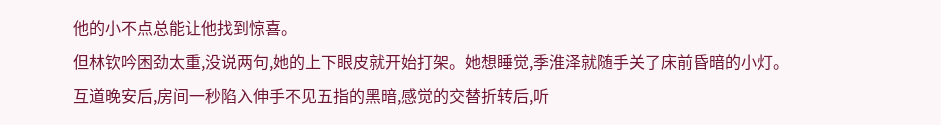他的小不点总能让他找到惊喜。
但林钦吟困劲太重,没说两句,她的上下眼皮就开始打架。她想睡觉,季淮泽就随手关了床前昏暗的小灯。
互道晚安后,房间一秒陷入伸手不见五指的黑暗,感觉的交替折转后,听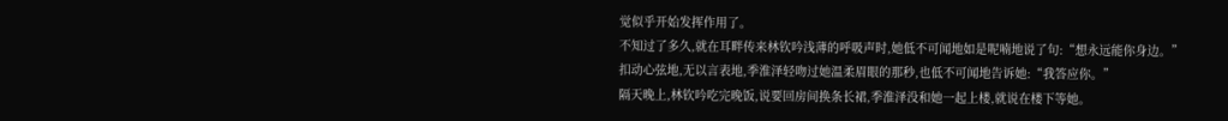觉似乎开始发挥作用了。
不知过了多久,就在耳畔传来林钦吟浅薄的呼吸声时,她低不可闻地如是呢喃地说了句:“想永远能你身边。”
扣动心弦地,无以言表地,季淮泽轻吻过她温柔眉眼的那秒,也低不可闻地告诉她:“我答应你。”
隔天晚上,林钦吟吃完晚饭,说要回房间换条长裙,季淮泽没和她一起上楼,就说在楼下等她。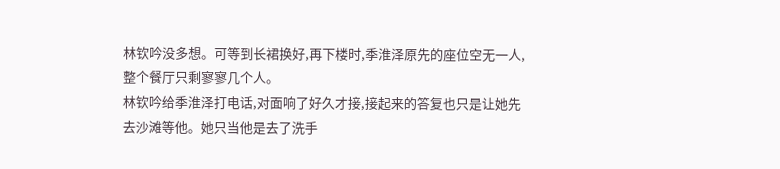林钦吟没多想。可等到长裙换好,再下楼时,季淮泽原先的座位空无一人,整个餐厅只剩寥寥几个人。
林钦吟给季淮泽打电话,对面响了好久才接,接起来的答复也只是让她先去沙滩等他。她只当他是去了洗手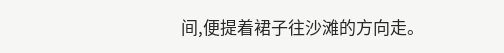间,便提着裙子往沙滩的方向走。